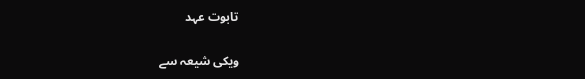تابوت عہد

ویکی شیعہ سے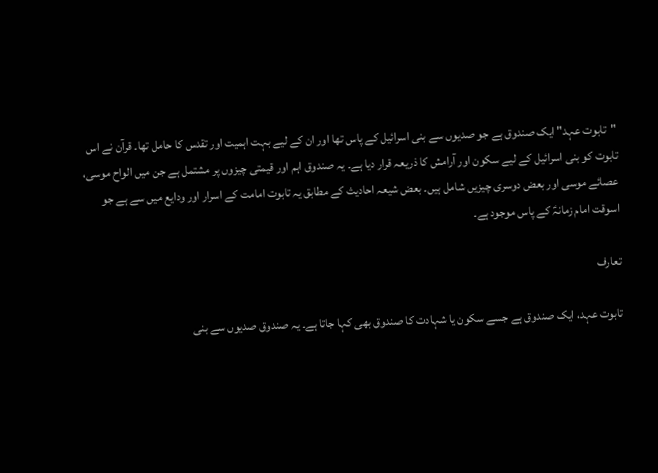"تابوت عہد" ایک صندوق ہے جو صدیوں سے بنی اسرائیل کے پاس تھا اور ان کے لیے بہت اہمیت اور تقدس کا حامل تھا۔ قرآن نے اس تابوت کو بنی اسرائیل کے لیے سکون اور آرامش کا ذریعہ قرار دیا ہے۔ یہ صندوق اہم اور قیمتی چیزوں پر مشتمل ہے جن میں الواح موسی، عصائے موسی اور بعض دوسری چیزیں شامل ہیں۔ بعض شیعہ احادیث کے مطابق یہ تابوت امامت کے اسرار اور ودایع میں سے ہے جو اسوقت امام زمانہؑ کے پاس موجود ہے۔

تعارف

تابوت عہد، ایک صندوق ہے جسے سکون یا شہادت کا صندوق بھی کہا جاتا ہے۔ یہ صندوق صدیوں سے بنی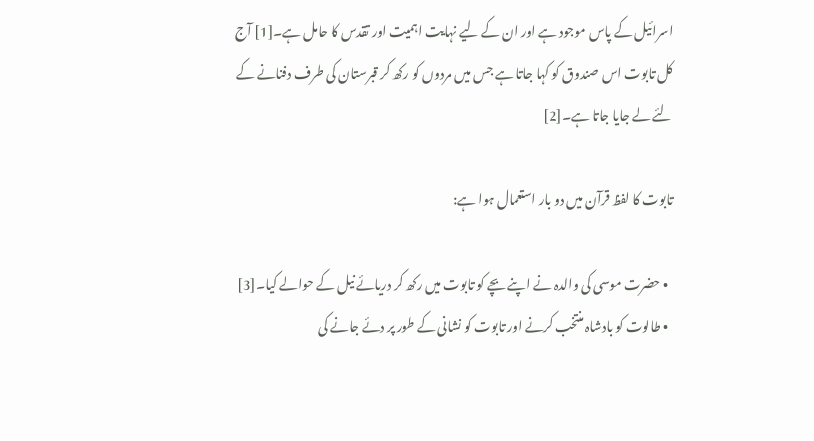اسرائیل کے پاس موجود ہے اور ان کے لیے نہایت اہمیت اور تقدس کا حامل ہے۔[1] آج کل تابوت اس صندوق کو کہا جاتا ہے جس میں مردوں کو رکھ کر قبرستان کی طرف دفنانے کے لئے لے جایا جاتا ہے۔[2]

تابوت کا لفظ قرآن میں دو بار استعمال ہوا ہے:

  • حضرت موسی کی والدہ نے اپنے بچے کو تابوت میں رکھ کر دریائے نیل کے حوالے کیا۔[3]
  • طالوت کو بادشاہ منتخب کرنے اور تابوت کو نشانی کے طور پر دئے جانے کی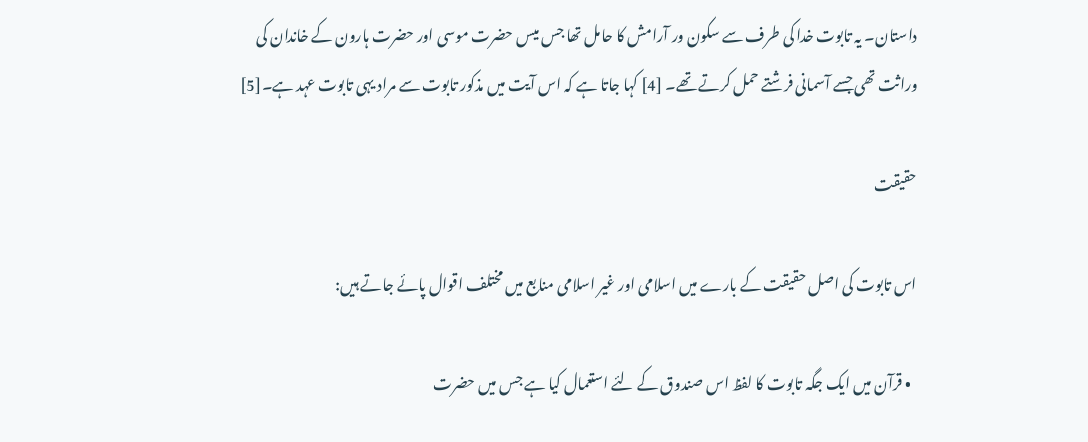داستان۔ یہ تابوت خدا کی طرف سے سکون ور آرامش کا حامل تھا جس میس حضرت موسی اور حضرت ہارون کے خاندان کی وراثت تھی جسے آسمانی فرشتے حمل کرتے تھے۔ [4] کہا جاتا ہے کہ اس آیت میں مذکور تابوت سے مراد یہی تابوت عہد ہے۔[5]

حقیقت

اس تابوت کی اصل حقیقت کے بارے میں اسلامی اور غیر اسلامی منابع میں مختلف اقوال پائے جاتے ہیں:

  • قرآن میں ایک جگہ تابوت کا لفظ اس صندوق کے لئے استعمال کیا ہے جس میں حضرت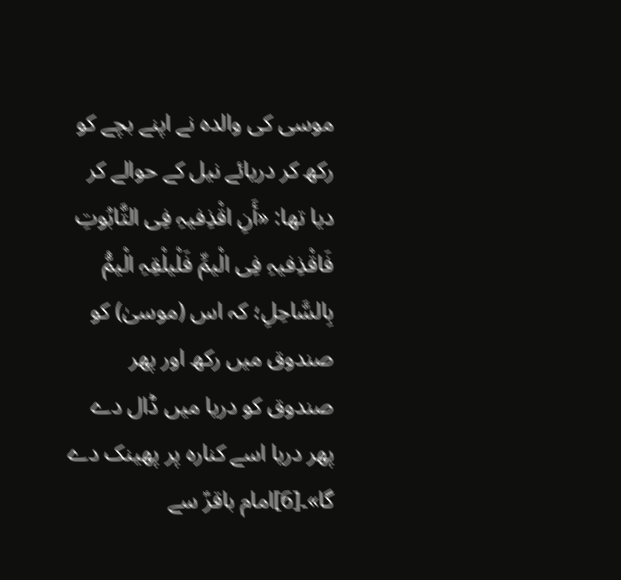موسی کی والدہ نے اپنے بچے کو رکھ کر دریائے نیل کے حوالے کر دیا تھا: «أَنِ اقْذِفیہِ فِی التَّابُوتِ فَاقْذِفیہِ فِی الْیمِّ فَلْیلْقِہِ الْیمُّ بِالسَّاحِلِ؛ کہ اس (موسیٰ) کو صندوق میں رکھ اور پھر صندوق کو دریا میں ڈال دے پھر دریا اسے کنارہ پر پھینک دے گا»۔[6]امام باقرؑ سے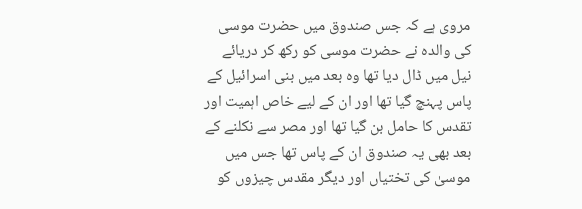مروی ہے کہ جس صندوق میں حضرت موسی کی والدہ نے حضرت موسی کو رکھ کر دریائے نیل میں ڈال دیا تھا وہ بعد میں بنی اسرائیل کے پاس پہنچ گیا تھا اور ان کے لیے خاص اہمیت اور تقدس کا حامل بن گیا تھا اور مصر سے نکلنے کے بعد بھی یہ صندوق ان کے پاس تھا جس میں موسیٰ کی تختیاں اور دیگر مقدس چیزوں کو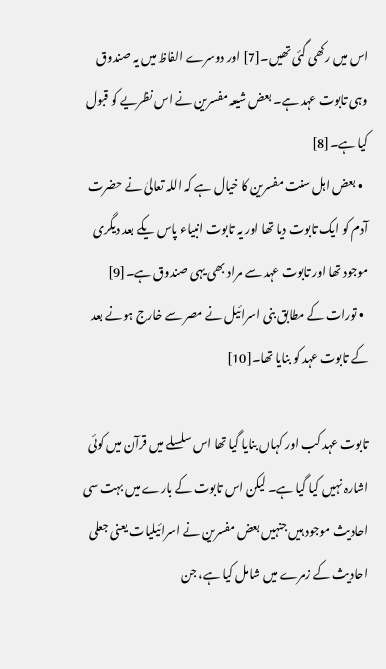اس میں رکھی گئی تھیں۔[7] اور دوسرے الفاظ میں یہ صندوق وہی تابوت عہد ہے۔ بعض شیعہ مفسرین نے اس نظریے کو قبول کیا ہے۔[8]
  • بعض اہل سنت مفسرین کا خیال ہے کہ اللہ تعالیٰ نے حضرت آدم کو ایک تابوت دیا تھا اور یہ تابوت انبیاء پاس یکے بعد دیگری موجود تھا اور تابوت عہد سے مراد بھی یہی صندوق ہے۔[9]
  • تورات کے مطابق بنی اسرائیل نے مصر سے خارج ہونے بعد کے تابوت عہد کو بنایا تھا۔[10]

تابوت عہد کب اور کہاں بنایا گیا تھا اس سلسلے میں قرآن میں کوئی اشارہ نہیں کیا گیا ہے۔ لیکن اس تابوت کے بارے میں بہت سی احادیث موجود ہیں جنہیں بعض مفسرین نے اسرائیلیات یعنی جعلی احادیث کے زمرے میں شامل کیا ہے، جن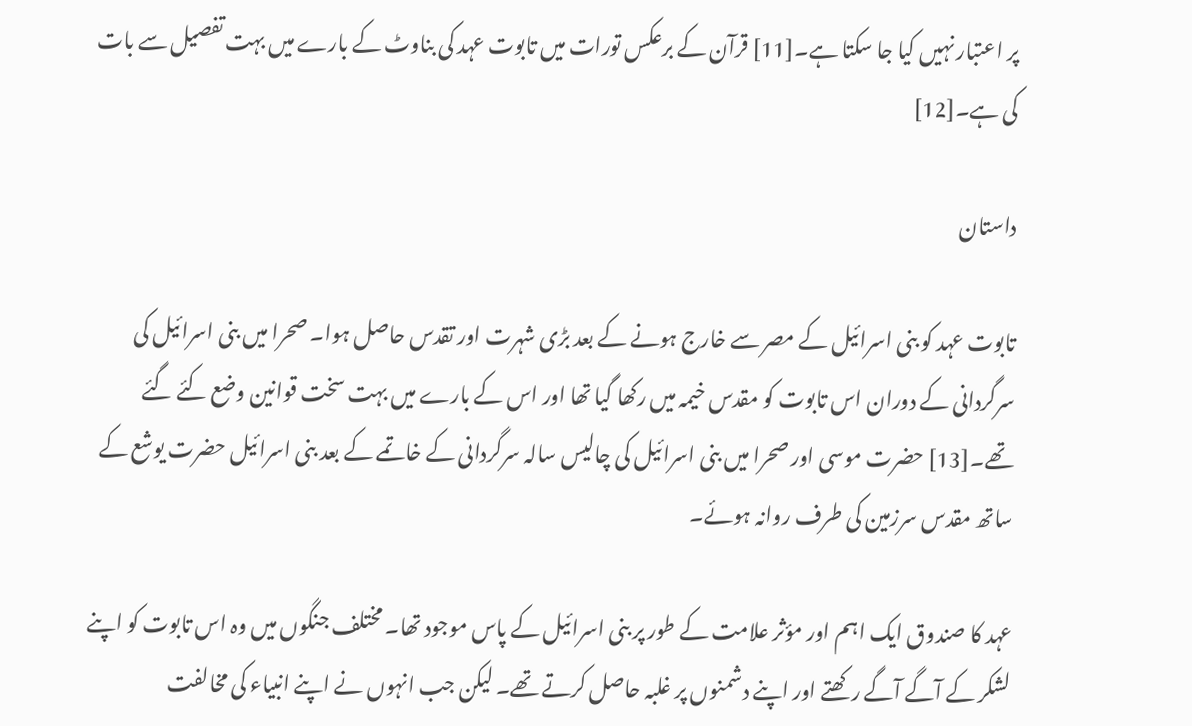پر اعتبار نہیں کیا جا سکتا ہے۔[11] قرآن کے برعکس تورات میں تابوت عہد کی بناوٹ کے بارے میں بہت تفصیل سے بات کی ہے۔[12]

داستان

تابوت عہد کو بنی اسرائیل کے مصر سے خارج ہونے کے بعد بڑی شہرت اور تقدس حاصل ہوا۔ صحرا میں بنی اسرائیل کی سرگردانی کے دوران اس تابوت کو مقدس خیمہ میں رکھا گیا تھا اور اس کے بارے میں بہت سخت قوانین وضع کئے گئے تھے۔[13] حضرت موسی اور صحرا میں بنی اسرائیل کی چالیس سالہ سرگردانی کے خاتمے کے بعد بنی اسرائیل حضرت یوشع کے ساتھ مقدس سرزمین کی طرف روانہ ہوئے۔

عہد کا صندوق ایک اہم اور مؤثر علامت کے طور پر بنی اسرائیل کے پاس موجود تھا۔ مختلف جنگوں میں وہ اس تابوت کو اپنے لشکر کے آگے آگے رکھتے اور اپنے دشمنوں پر غلبہ حاصل کرتے تھے۔ لیکن جب انہوں نے اپنے انبیاء کی مخالفت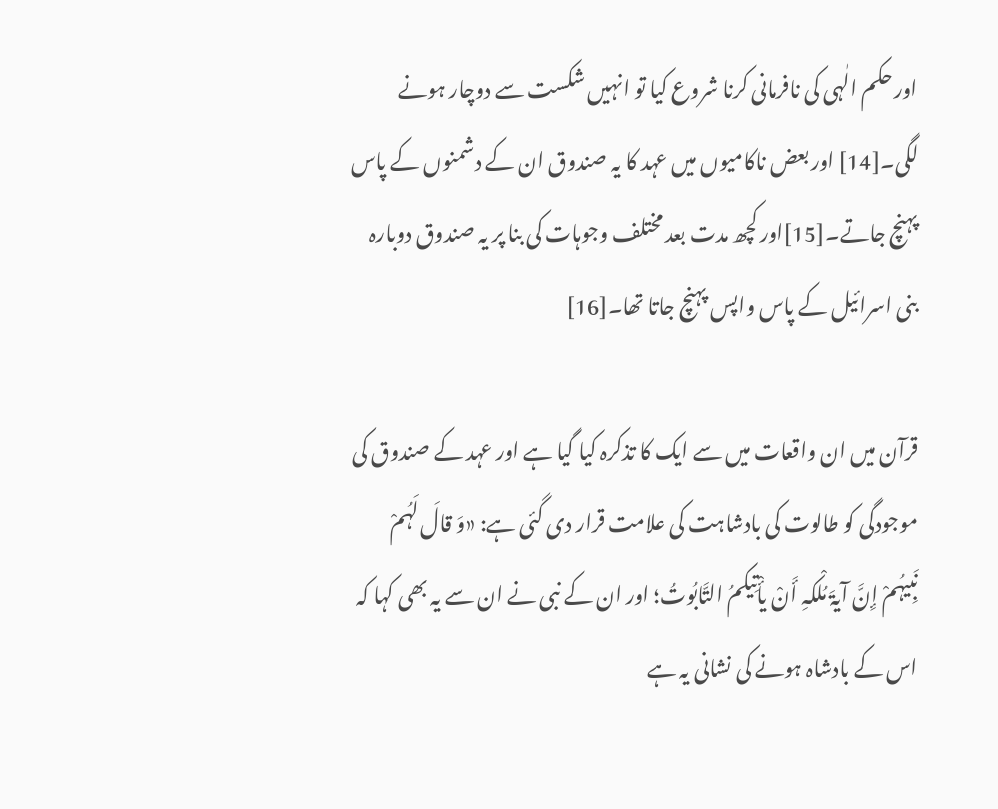اور حکم الٰہی کی نافرمانی کرنا شروع کیا تو انہیں شکست سے دوچار ہونے لگی۔[14] اور بعض ناکامیوں میں عہد کا یہ صندوق ان کے دشمنوں کے پاس پہنچ جاتے۔[15]اور کچھ مدت بعد مختلف وجوہات کی بنا پر یہ صندوق دوبارہ بنی اسرائیل کے پاس واپس پہنچ جاتا تھا۔[16]

قرآن میں ان واقعات میں سے ایک کا تذکرہ کیا گیا ہے اور عہد کے صندوق کی موجودگی کو طالوت کی بادشاہت کی علامت قرار دی گئی ہے: «وَ قالَ لَہُمْ نَبِیہُمْ إِنَّ آیۃَ مُلْکہِ أَنْ یأْتِیکمُ التَّابُوتُ؛ اور ان کے نبی نے ان سے یہ بھی کہا کہ اس کے بادشاہ ہونے کی نشانی یہ ہے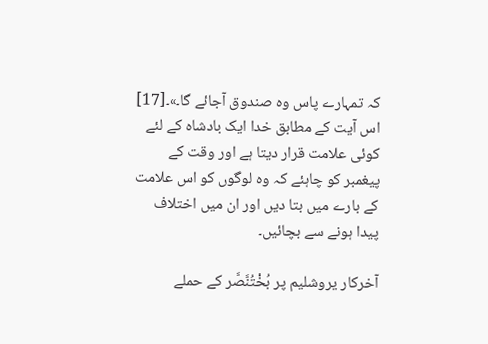کہ تمہارے پاس وہ صندوق آجائے گا۔»۔[17] اس آیت کے مطابق خدا ایک بادشاہ کے لئے کوئی علامت قرار دیتا ہے اور وقت کے پیغمبر کو چاہئے کہ وہ لوگوں کو اس علامت کے بارے میں بتا دیں اور ان میں اختلاف پیدا ہونے سے بچائیں۔

آخرکار یروشلیم پر بُخْتُنَّصَّر کے حملے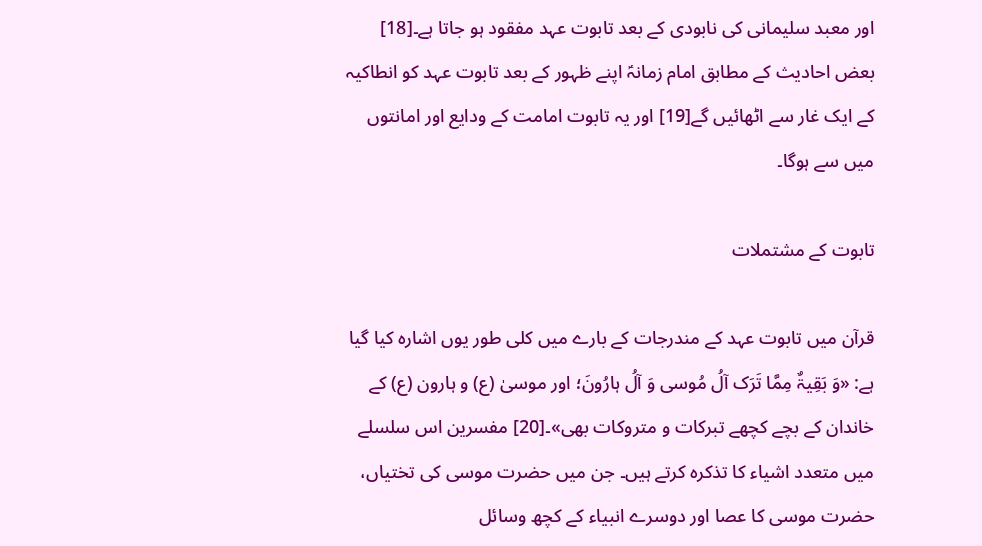اور معبد سلیمانی کی نابودی کے بعد تابوت عہد مفقود ہو جاتا ہے۔[18] بعض احادیث کے مطابق امام زمانہؑ اپنے ظہور کے بعد تابوت عہد کو انطاکیہ کے ایک غار سے اٹھائیں گے[19] اور یہ تابوت امامت کے ودایع اور امانتوں میں سے ہوگا۔

تابوت کے مشتملات

قرآن میں تابوت عہد کے مندرجات کے بارے میں کلی طور یوں اشارہ کیا گیا ہے: «وَ بَقِیۃٌ مِمَّا تَرَک آلُ مُوسی وَ آلُ ہارُونَ؛ اور موسیٰ (ع) و ہارون (ع) کے خاندان کے بچے کچھے تبرکات و متروکات بھی»۔[20] مفسرین اس سلسلے میں متعدد اشیاء کا تذکرہ کرتے ہیں۔ جن میں حضرت موسی کی تختیاں، حضرت موسی کا عصا اور دوسرے انبیاء کے کچھ وسائل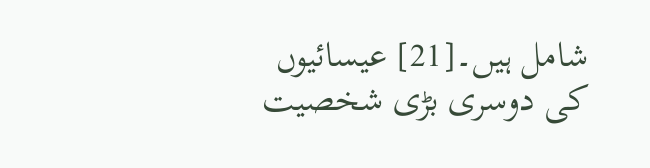شامل ہیں۔[21] عیسائیوں کی دوسری بڑی شخصیت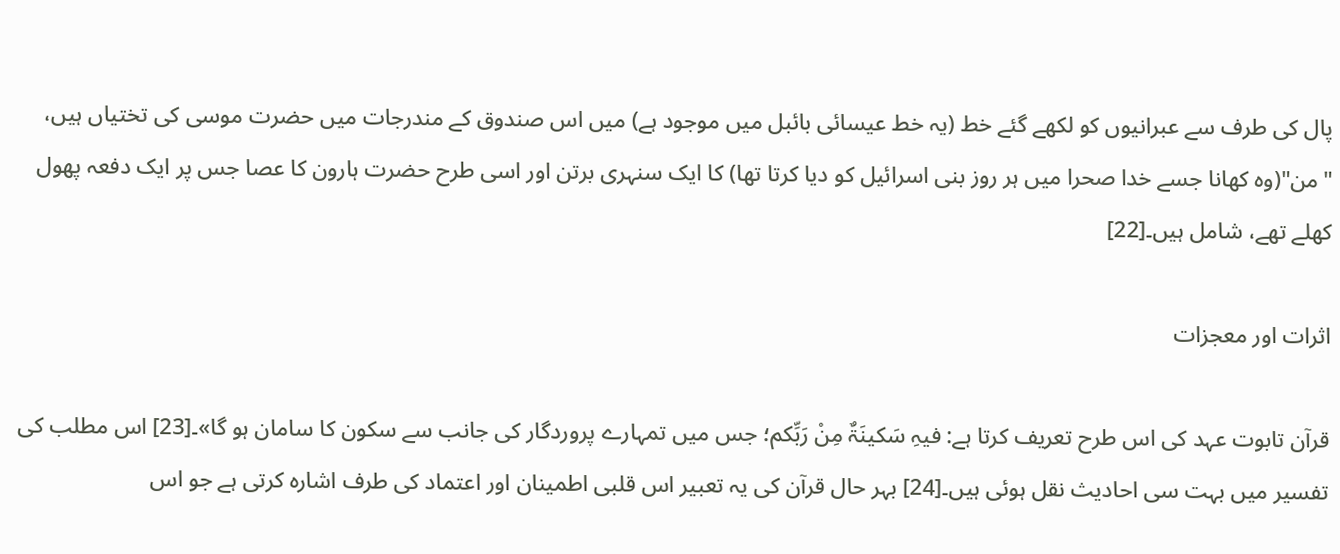پال کی طرف سے عبرانیوں کو لکھے گئے خط (یہ خط عیسائی بائبل میں موجود ہے) میں اس صندوق کے مندرجات میں حضرت موسی کی تختیاں ہیں، "من"(وہ کھانا جسے خدا صحرا میں ہر روز بنی اسرائیل کو دیا کرتا تھا) کا ایک سنہری برتن اور اسی طرح حضرت ہارون کا عصا جس پر ایک دفعہ پھول کھلے تھے، شامل ہیں۔[22]

اثرات اور معجزات

قرآن تابوت عہد کی اس طرح تعریف کرتا ہے: فیہِ سَکینَۃٌ مِنْ رَبِّکم؛ جس میں تمہارے پروردگار کی جانب سے سکون کا سامان ہو گا»۔[23] اس مطلب کی تفسیر میں بہت سی احادیث نقل ہوئی ہیں۔[24] بہر حال قرآن کی یہ تعبیر اس قلبی اطمینان اور اعتماد کی طرف اشارہ کرتی ہے جو اس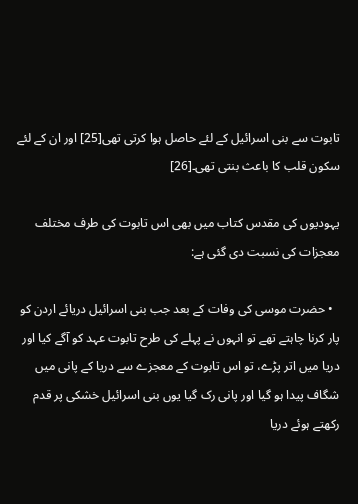تابوت سے بنی اسرائیل کے لئے حاصل ہوا کرتی تھی[25] اور ان کے لئے سکون قلب کا باعث بنتی تھی۔[26]

یہودیوں کی مقدس کتاب میں بھی اس تابوت کی طرف مختلف معجزات کی نسبت دی گئی ہے:

  • حضرت موسی کی وفات کے بعد جب بنی اسرائیل دریائے اردن کو پار کرنا چاہتے تھے تو انہوں نے پہلے کی طرح تابوت عہد کو آگے کیا اور دریا میں اتر پڑے، تو اس تابوت کے معجزے سے دریا کے پانی میں شگاف پیدا ہو گیا اور پانی رک گیا یوں بنی اسرائیل خشکی پر قدم رکھتے ہوئے دریا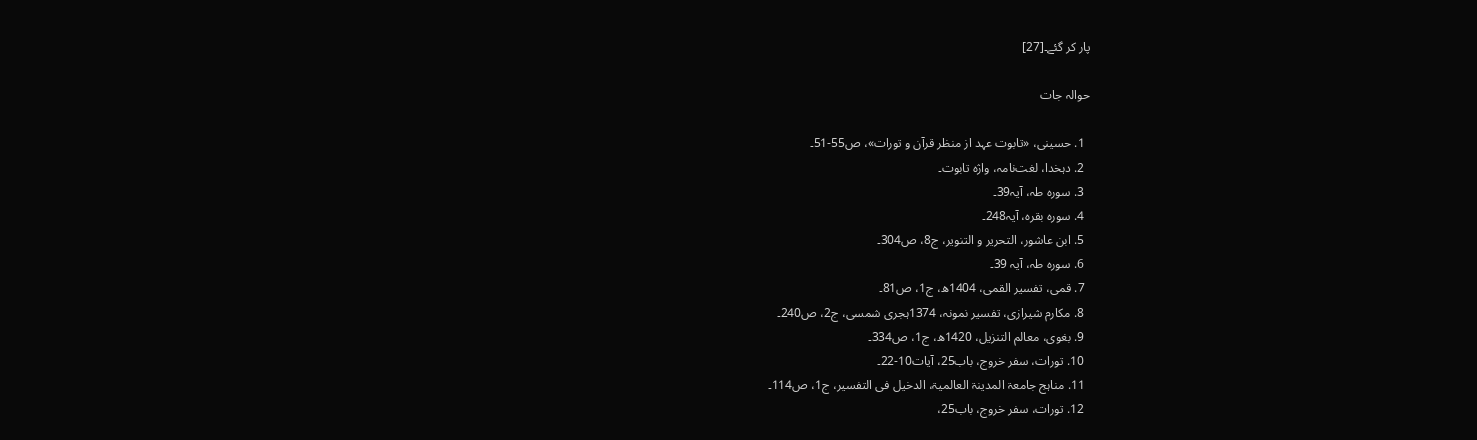پار کر گئے۔[27]

حوالہ جات

  1. حسینی، «تابوت عہد از منظر قرآن و تورات»، ص55-51۔
  2. دہخدا،‌ لغت‌نامہ، واژہ تابوت۔
  3. سورہ طہ، آیہ39۔
  4. سورہ بقرہ، آیہ248۔
  5. ابن عاشور، التحریر و التنویر، ج8، ص304۔
  6. سورہ طہ، آیہ 39۔
  7. قمی، تفسیر القمی، 1404ھ، ج1، ص81۔
  8. مکارم شیرازی، تفسیر نمونہ، 1374ہجری شمسی، ج2، ص240۔
  9. بغوی، معالم التنزیل، 1420ھ، ج1، ص334۔
  10. تورات، سفر خروج، باب25، آیات10-22۔
  11. مناہج جامعۃ المدینۃ العالمیۃ، الدخیل فی التفسیر، ج1، ص114۔
  12. تورات، سفر خروج، باب25،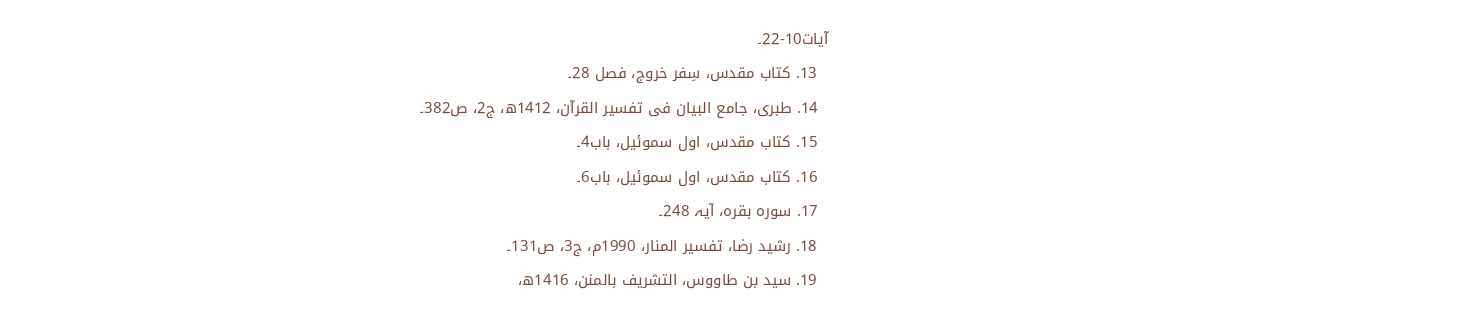آیات10-22۔
  13. کتاب مقدس،‌ سِفر خروج، فصل 28۔
  14. طبری، جامع البیان فی تفسیر القرآن، 1412ھ، ج2، ص382۔
  15. کتاب مقدس، اول سموئیل، باب4۔
  16. کتاب مقدس، اول سموئیل، باب6۔
  17. سورہ بقرہ، آیہ 248۔
  18. رشید رضا، تفسیر المنار، 1990م، ج3، ص131۔
  19. سید بن طاووس، التشریف بالمنن، 1416ھ،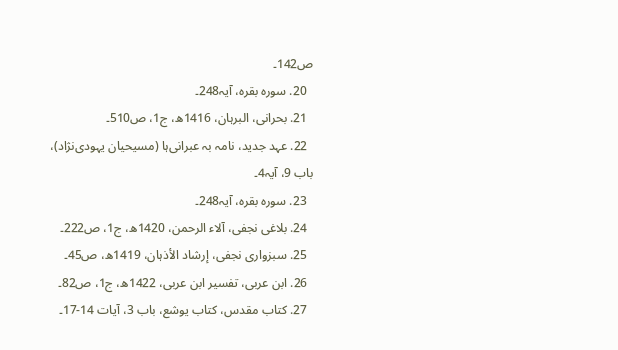ص142۔
  20. سورہ بقرہ، آیہ248۔
  21. بحرانی، البرہان، 1416ھ، ج1، ص510۔
  22. عہد جدید،‌ نامہ بہ عبرانی‌ہا (مسیحیان یہودی‌نژاد)، باب 9، آیہ4۔
  23. سورہ بقرہ، آیہ248۔
  24. بلاغی نجفی، آلاء الرحمن، 1420ھ، ج1، ص222۔
  25. سبزواری نجفی، إرشاد الأذہان، 1419ھ، ص45۔
  26. ابن عربی،‌ تفسیر ابن عربی، 1422ھ، ج1، ص82۔
  27. کتاب مقدس،‌ کتاب یوشع، باب 3، آیات 14-17۔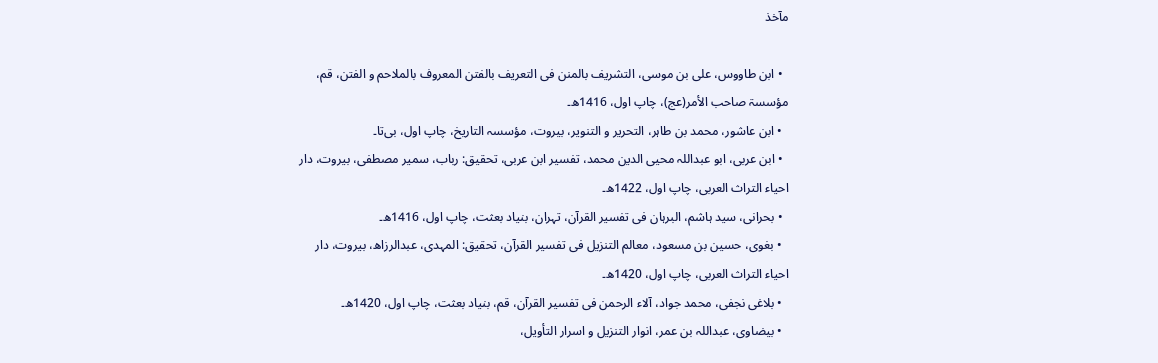مآخذ

  • ابن طاووس، علی بن موسی، التشریف بالمنن فی التعریف بالفتن المعروف بالملاحم و الفتن، قم، مؤسسۃ صاحب الأمر(عج)، چاپ اول، 1416ھ۔
  • ابن عاشور، محمد بن طاہر، التحریر و التنویر، بیروت، مؤسسہ التاریخ، چاپ اول، بی‌تا۔
  • ابن عربی، ابو عبداللہ محیی الدین محمد، تفسیر ابن عربی، تحقیق: رباب، سمیر مصطفی،‌ بیروت، دار احیاء التراث العربی، چاپ اول، 1422ھ۔
  • بحرانی، سید ہاشم، البرہان فی تفسیر القرآن، تہران، بنیاد بعثت، چاپ اول، 1416ھ۔
  • بغوی، حسین بن مسعود، معالم التنزیل فی تفسیر القرآن، تحقیق: المہدی، عبدالرزاھ، بیروت، دار احیاء التراث العربی، چاپ اول، 1420ھ۔
  • بلاغی نجفی، محمد جواد، آلاء الرحمن فی تفسیر القرآن، قم، بنیاد بعثت، چاپ اول، 1420ھ۔
  • بیضاوی، عبداللہ بن عمر، انوار التنزیل و اسرار التأویل،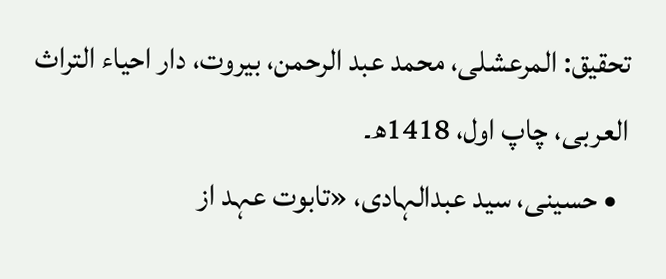تحقیق: المرعشلی، محمد عبد الرحمن،‌ بیروت، دار احیاء التراث العربی، چاپ اول، 1418ھ۔
  • حسینی، سید عبد‌الہادی، «تابوت عہد از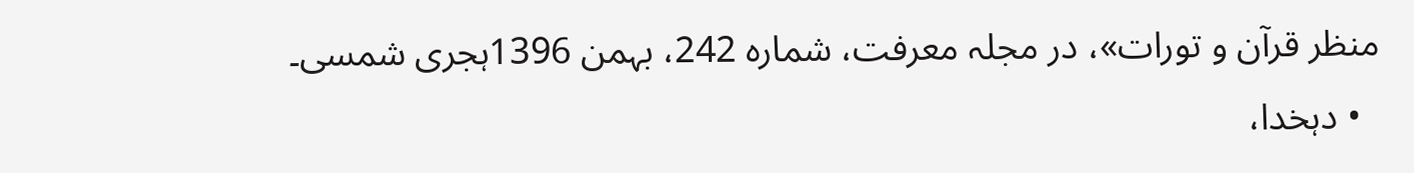منظر قرآن و تورات»، در مجلہ معرفت، شمارہ 242، بہمن 1396ہجری شمسی۔
  • دہخدا،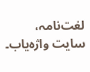لغت‌نامہ، سایت واژہ‌یاب۔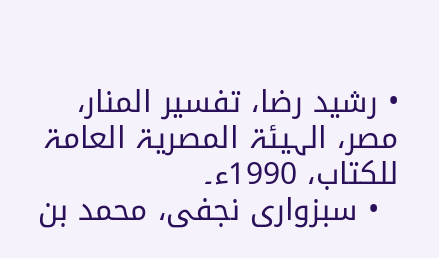• رشید رضا، تفسیر المنار، مصر، الہیئۃ المصریۃ العامۃ للکتاب، 1990ء۔
  • سبزواری نجفی، محمد بن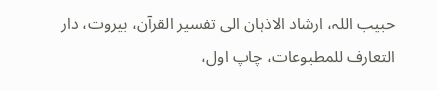حبیب اللہ، ارشاد الاذہان الی تفسیر القرآن،‌ بیروت، دار التعارف للمطبوعات، چاپ اول،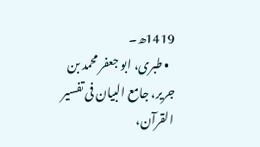1419ھ۔
  • طبری، ابو جعفر محمد بن جریر، جامع البیان فی تفسیر القرآن،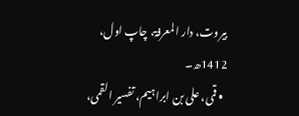بیروت،‌ دار المعرفۃ، چاپ اول، 1412ھ۔
  • قمی، علی بن ابراہیم، تفسیر القمی،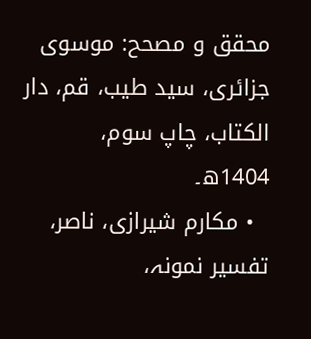محقق و مصحح: موسوی جزائری، سید طیب، قم، دار الکتاب، چاپ سوم، 1404ھ۔
  • مکارم شیرازی، ناصر، تفسیر نمونہ،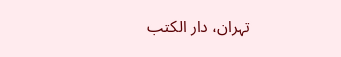تہران،‌ دار الکتب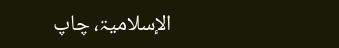الإسلامیۃ، چاپ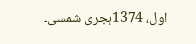اول، 1374ہجری شمسی۔